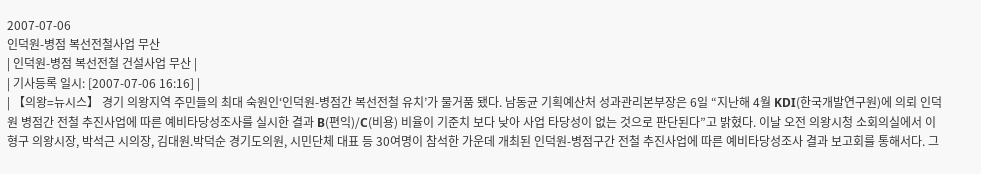2007-07-06
인덕원-병점 복선전철사업 무산
| 인덕원-병점 복선전철 건설사업 무산 |
| 기사등록 일시: [2007-07-06 16:16] |
| 【의왕=뉴시스】 경기 의왕지역 주민들의 최대 숙원인‘인덕원-병점간 복선전철 유치’가 물거품 됐다. 남동균 기획예산처 성과관리본부장은 6일 “지난해 4월 KDI(한국개발연구원)에 의뢰 인덕원 병점간 전철 추진사업에 따른 예비타당성조사를 실시한 결과 B(편익)/C(비용) 비율이 기준치 보다 낮아 사업 타당성이 없는 것으로 판단된다”고 밝혔다. 이날 오전 의왕시청 소회의실에서 이형구 의왕시장, 박석근 시의장, 김대원.박덕순 경기도의원, 시민단체 대표 등 30여명이 참석한 가운데 개최된 인덕원-병점구간 전철 추진사업에 따른 예비타당성조사 결과 보고회를 통해서다. 그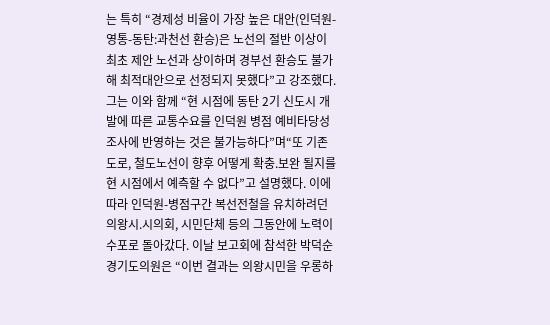는 특히 “경제성 비율이 가장 높은 대안(인덕원-영통-동탄:과천선 환승)은 노선의 절반 이상이 최초 제안 노선과 상이하며 경부선 환승도 불가해 최적대안으로 선정되지 못했다”고 강조했다. 그는 이와 함께 “현 시점에 동탄 2기 신도시 개발에 따른 교통수요를 인덕원 병점 예비타당성조사에 반영하는 것은 불가능하다”며“또 기존 도로, 철도노선이 향후 어떻게 확충.보완 될지를 현 시점에서 예측할 수 없다”고 설명했다. 이에 따라 인덕원-병점구간 복선전철을 유치하려던 의왕시.시의회, 시민단체 등의 그동안에 노력이 수포로 돌아갔다. 이날 보고회에 참석한 박덕순 경기도의원은 “이번 결과는 의왕시민을 우롱하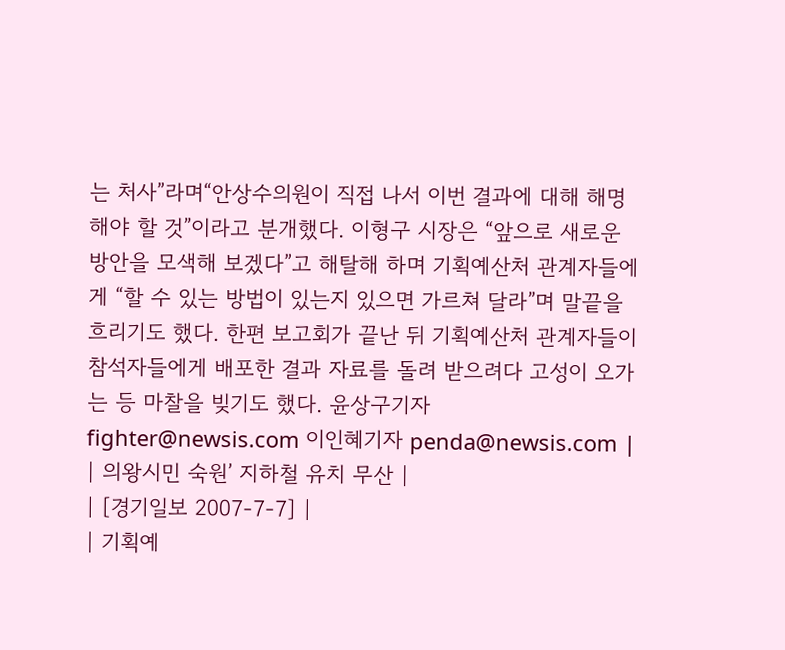는 처사”라며“안상수의원이 직접 나서 이번 결과에 대해 해명해야 할 것”이라고 분개했다. 이형구 시장은 “앞으로 새로운 방안을 모색해 보겠다”고 해탈해 하며 기획예산처 관계자들에게 “할 수 있는 방법이 있는지 있으면 가르쳐 달라”며 말끝을 흐리기도 했다. 한편 보고회가 끝난 뒤 기획예산처 관계자들이 참석자들에게 배포한 결과 자료를 돌려 받으려다 고성이 오가는 등 마찰을 빚기도 했다. 윤상구기자 fighter@newsis.com 이인혜기자 penda@newsis.com |
| 의왕시민 숙원’ 지하철 유치 무산 |
| [경기일보 2007-7-7] |
| 기획예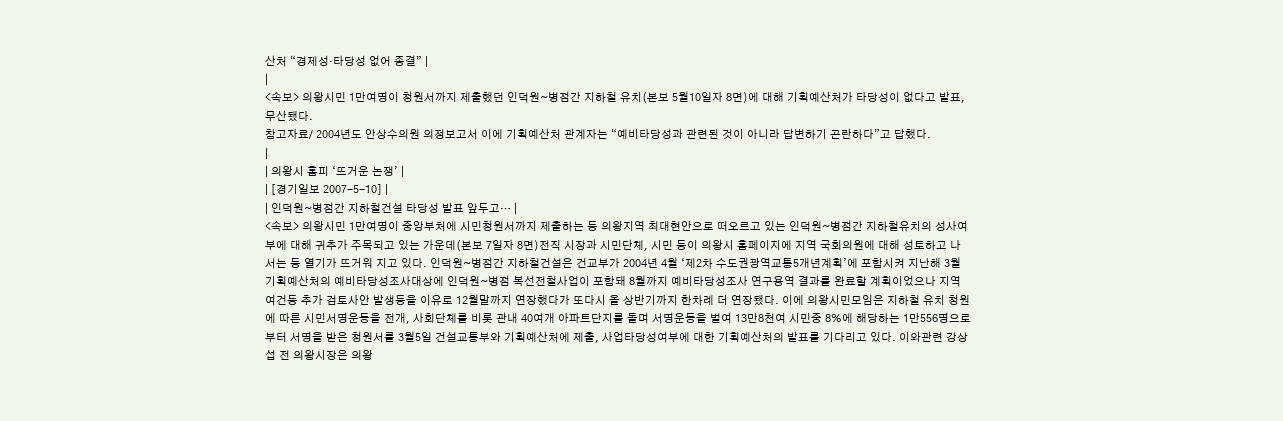산처 “경제성·타당성 없어 종결” |
|
<속보> 의왕시민 1만여명이 청원서까지 제출했던 인덕원~병점간 지하철 유치(본보 5월10일자 8면)에 대해 기획예산처가 타당성이 없다고 발표, 무산됐다.
참고자료/ 2004년도 안상수의원 의정보고서 이에 기획예산처 관계자는 “예비타당성과 관련된 것이 아니라 답변하기 곤란하다”고 답했다.
|
| 의왕시 홈피 ‘뜨거운 논쟁’ |
| [경기일보 2007-5-10] |
| 인덕원~병점간 지하철건설 타당성 발표 앞두고… |
<속보> 의왕시민 1만여명이 중앙부처에 시민청원서까지 제출하는 등 의왕지역 최대현안으로 떠오르고 있는 인덕원~병점간 지하철유치의 성사여부에 대해 귀추가 주목되고 있는 가운데(본보 7일자 8면)전직 시장과 시민단체, 시민 등이 의왕시 홈페이지에 지역 국회의원에 대해 성토하고 나서는 등 열기가 뜨거워 지고 있다. 인덕원~병점간 지하철건설은 건교부가 2004년 4월 ‘제2차 수도권광역교통5개년계획’에 포함시켜 지난해 3월 기획예산처의 예비타당성조사대상에 인덕원~병점 복선전철사업이 포함돼 8월까지 예비타당성조사 연구용역 결과를 완료할 계획이었으나 지역여건등 추가 검토사안 발생등을 이유로 12월말까지 연장했다가 또다시 올 상반기까지 한차례 더 연장됐다. 이에 의왕시민모임은 지하철 유치 청원에 따른 시민서명운동을 전개, 사회단체를 비롯 관내 40여개 아파트단지를 돌며 서명운동을 벌여 13만8천여 시민중 8%에 해당하는 1만556명으로부터 서명을 받은 청원서를 3월5일 건설교통부와 기획예산처에 제출, 사업타당성여부에 대한 기획예산처의 발표를 기다리고 있다. 이와관련 강상섭 전 의왕시장은 의왕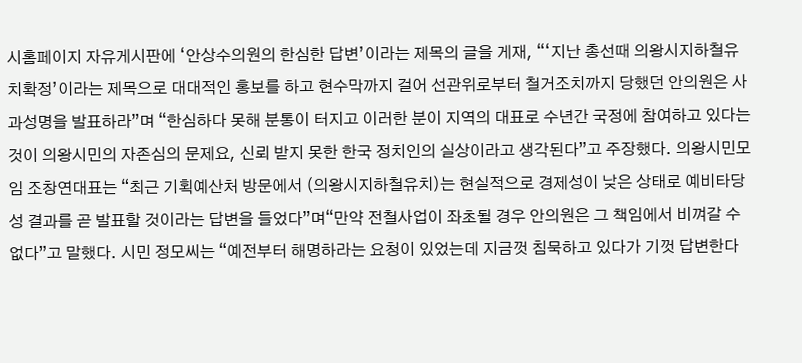시홈페이지 자유게시판에 ‘안상수의원의 한심한 답변’이라는 제목의 글을 게재, “‘지난 총선때 의왕시지하철유치확정’이라는 제목으로 대대적인 홍보를 하고 현수막까지 걸어 선관위로부터 철거조치까지 당했던 안의원은 사과성명을 발표하라”며 “한심하다 못해 분통이 터지고 이러한 분이 지역의 대표로 수년간 국정에 참여하고 있다는 것이 의왕시민의 자존심의 문제요, 신뢰 받지 못한 한국 정치인의 실상이라고 생각된다”고 주장했다. 의왕시민모임 조창연대표는 “최근 기획예산처 방문에서 (의왕시지하철유치)는 현실적으로 경제성이 낮은 상태로 예비타당성 결과를 곧 발표할 것이라는 답변을 들었다”며“만약 전철사업이 좌초될 경우 안의원은 그 책임에서 비껴갈 수 없다”고 말했다. 시민 정모씨는 “예전부터 해명하라는 요청이 있었는데 지금껏 침묵하고 있다가 기껏 답변한다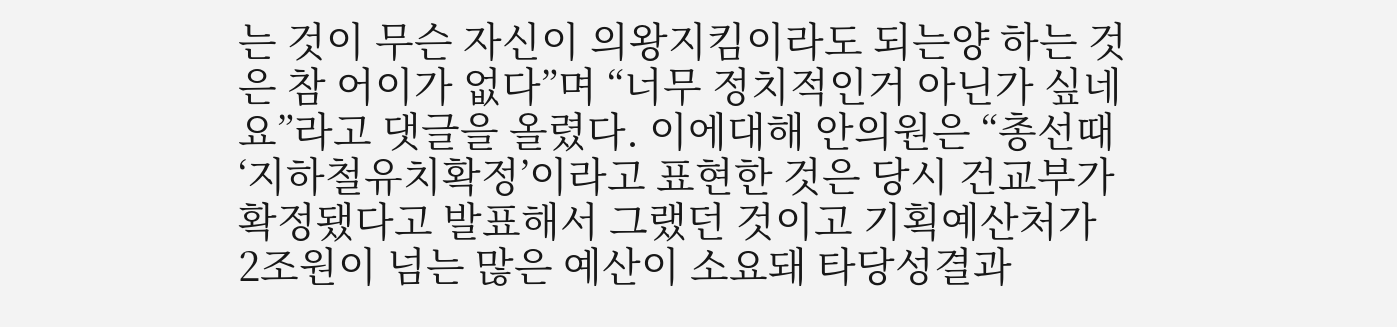는 것이 무슨 자신이 의왕지킴이라도 되는양 하는 것은 참 어이가 없다”며 “너무 정치적인거 아닌가 싶네요”라고 댓글을 올렸다. 이에대해 안의원은 “총선때 ‘지하철유치확정’이라고 표현한 것은 당시 건교부가 확정됐다고 발표해서 그랬던 것이고 기획예산처가 2조원이 넘는 많은 예산이 소요돼 타당성결과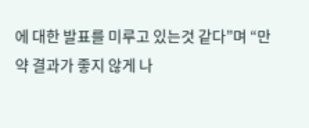에 대한 발표를 미루고 있는것 같다”며 “만약 결과가 좋지 않게 나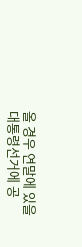올 경우 연말에 있을 대통령선거에 공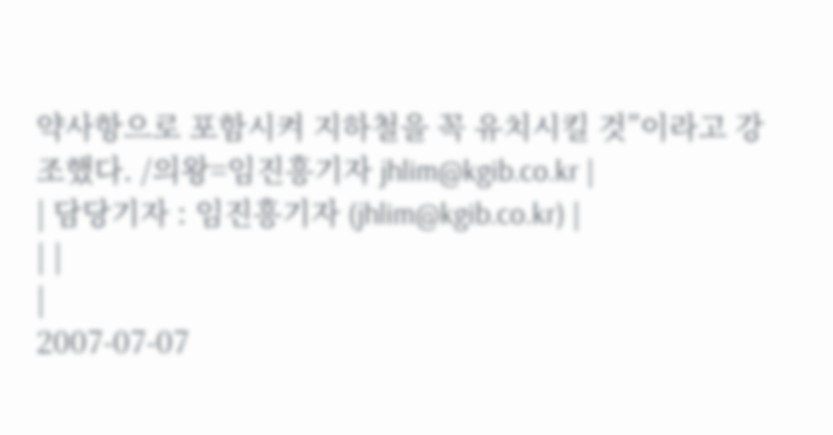약사항으로 포함시켜 지하철을 꼭 유치시킬 것”이라고 강조했다. /의왕=임진흥기자 jhlim@kgib.co.kr |
| 담당기자 : 임진흥기자 (jhlim@kgib.co.kr) |
| |
|
2007-07-07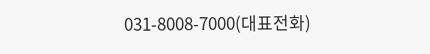031-8008-7000(대표전화)